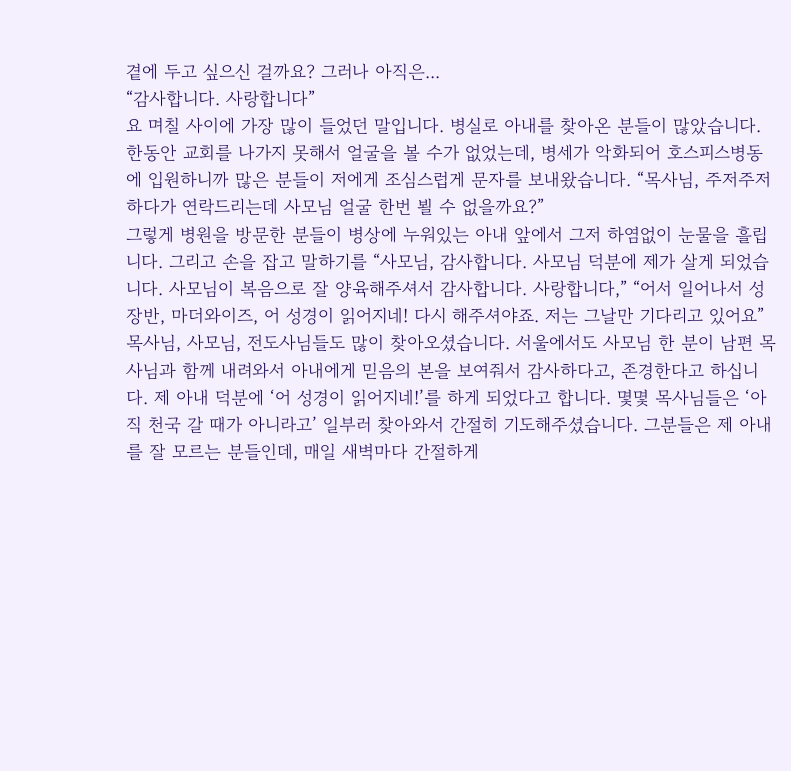곁에 두고 싶으신 걸까요? 그러나 아직은...
“감사합니다. 사랑합니다”
요 며칠 사이에 가장 많이 들었던 말입니다. 병실로 아내를 찾아온 분들이 많았습니다. 한동안 교회를 나가지 못해서 얼굴을 볼 수가 없었는데, 병세가 악화되어 호스피스병동에 입원하니까 많은 분들이 저에게 조심스럽게 문자를 보내왔습니다. “목사님, 주저주저하다가 연락드리는데 사모님 얼굴 한번 뵐 수 없을까요?”
그렇게 병원을 방문한 분들이 병상에 누워있는 아내 앞에서 그저 하염없이 눈물을 흘립니다. 그리고 손을 잡고 말하기를 “사모님, 감사합니다. 사모님 덕분에 제가 살게 되었습니다. 사모님이 복음으로 잘 양육해주셔서 감사합니다. 사랑합니다,” “어서 일어나서 성장반, 마더와이즈, 어 성경이 읽어지네! 다시 해주셔야죠. 저는 그날만 기다리고 있어요”
목사님, 사모님, 전도사님들도 많이 찾아오셨습니다. 서울에서도 사모님 한 분이 남편 목사님과 함께 내려와서 아내에게 믿음의 본을 보여줘서 감사하다고, 존경한다고 하십니다. 제 아내 덕분에 ‘어 성경이 읽어지네!’를 하게 되었다고 합니다. 몇몇 목사님들은 ‘아직 천국 갈 때가 아니라고’ 일부러 찾아와서 간절히 기도해주셨습니다. 그분들은 제 아내를 잘 모르는 분들인데, 매일 새벽마다 간절하게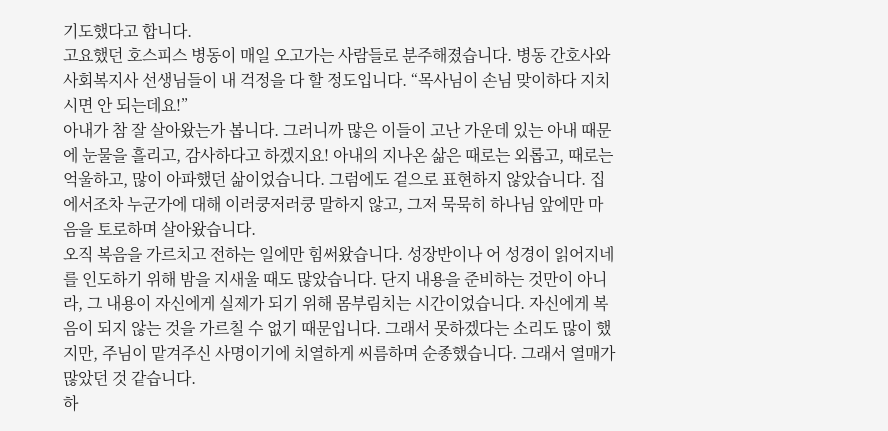기도했다고 합니다.
고요했던 호스피스 병동이 매일 오고가는 사람들로 분주해졌습니다. 병동 간호사와 사회복지사 선생님들이 내 걱정을 다 할 정도입니다. “목사님이 손님 맞이하다 지치시면 안 되는데요!”
아내가 참 잘 살아왔는가 봅니다. 그러니까 많은 이들이 고난 가운데 있는 아내 때문에 눈물을 흘리고, 감사하다고 하겠지요! 아내의 지나온 삶은 때로는 외롭고, 때로는 억울하고, 많이 아파했던 삶이었습니다. 그럼에도 겉으로 표현하지 않았습니다. 집에서조차 누군가에 대해 이러쿵저러쿵 말하지 않고, 그저 묵묵히 하나님 앞에만 마음을 토로하며 살아왔습니다.
오직 복음을 가르치고 전하는 일에만 힘써왔습니다. 성장반이나 어 성경이 읽어지네를 인도하기 위해 밤을 지새울 때도 많았습니다. 단지 내용을 준비하는 것만이 아니라, 그 내용이 자신에게 실제가 되기 위해 몸부림치는 시간이었습니다. 자신에게 복음이 되지 않는 것을 가르칠 수 없기 때문입니다. 그래서 못하겠다는 소리도 많이 했지만, 주님이 맡겨주신 사명이기에 치열하게 씨름하며 순종했습니다. 그래서 열매가 많았던 것 같습니다.
하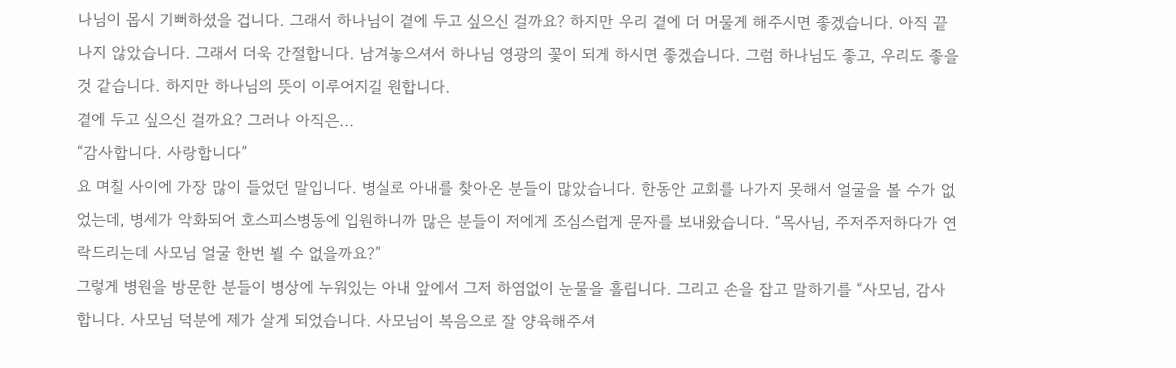나님이 몹시 기뻐하셨을 겁니다. 그래서 하나님이 곁에 두고 싶으신 걸까요? 하지만 우리 곁에 더 머물게 해주시면 좋겠습니다. 아직 끝나지 않았습니다. 그래서 더욱 간절합니다. 남겨놓으셔서 하나님 영광의 꽃이 되게 하시면 좋겠습니다. 그럼 하나님도 좋고, 우리도 좋을 것 같습니다. 하지만 하나님의 뜻이 이루어지길 원합니다.
곁에 두고 싶으신 걸까요? 그러나 아직은...
“감사합니다. 사랑합니다”
요 며칠 사이에 가장 많이 들었던 말입니다. 병실로 아내를 찾아온 분들이 많았습니다. 한동안 교회를 나가지 못해서 얼굴을 볼 수가 없었는데, 병세가 악화되어 호스피스병동에 입원하니까 많은 분들이 저에게 조심스럽게 문자를 보내왔습니다. “목사님, 주저주저하다가 연락드리는데 사모님 얼굴 한번 뵐 수 없을까요?”
그렇게 병원을 방문한 분들이 병상에 누워있는 아내 앞에서 그저 하염없이 눈물을 흘립니다. 그리고 손을 잡고 말하기를 “사모님, 감사합니다. 사모님 덕분에 제가 살게 되었습니다. 사모님이 복음으로 잘 양육해주셔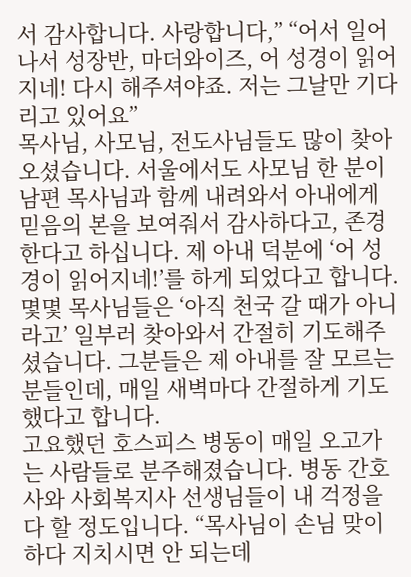서 감사합니다. 사랑합니다,” “어서 일어나서 성장반, 마더와이즈, 어 성경이 읽어지네! 다시 해주셔야죠. 저는 그날만 기다리고 있어요”
목사님, 사모님, 전도사님들도 많이 찾아오셨습니다. 서울에서도 사모님 한 분이 남편 목사님과 함께 내려와서 아내에게 믿음의 본을 보여줘서 감사하다고, 존경한다고 하십니다. 제 아내 덕분에 ‘어 성경이 읽어지네!’를 하게 되었다고 합니다. 몇몇 목사님들은 ‘아직 천국 갈 때가 아니라고’ 일부러 찾아와서 간절히 기도해주셨습니다. 그분들은 제 아내를 잘 모르는 분들인데, 매일 새벽마다 간절하게 기도했다고 합니다.
고요했던 호스피스 병동이 매일 오고가는 사람들로 분주해졌습니다. 병동 간호사와 사회복지사 선생님들이 내 걱정을 다 할 정도입니다. “목사님이 손님 맞이하다 지치시면 안 되는데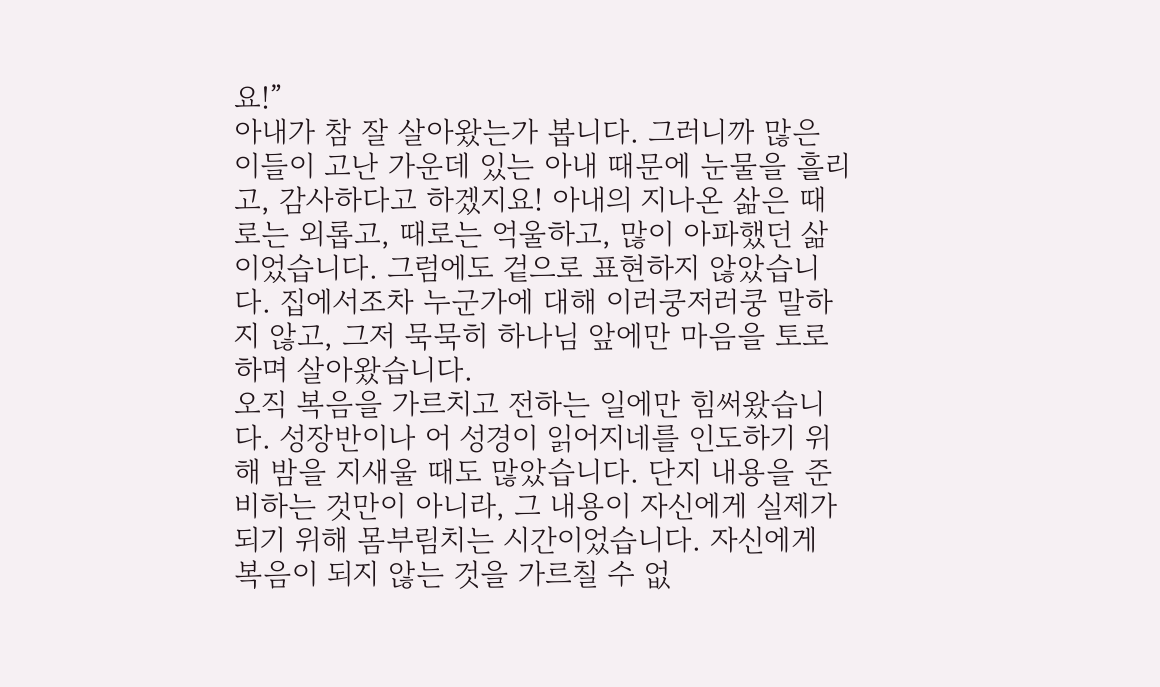요!”
아내가 참 잘 살아왔는가 봅니다. 그러니까 많은 이들이 고난 가운데 있는 아내 때문에 눈물을 흘리고, 감사하다고 하겠지요! 아내의 지나온 삶은 때로는 외롭고, 때로는 억울하고, 많이 아파했던 삶이었습니다. 그럼에도 겉으로 표현하지 않았습니다. 집에서조차 누군가에 대해 이러쿵저러쿵 말하지 않고, 그저 묵묵히 하나님 앞에만 마음을 토로하며 살아왔습니다.
오직 복음을 가르치고 전하는 일에만 힘써왔습니다. 성장반이나 어 성경이 읽어지네를 인도하기 위해 밤을 지새울 때도 많았습니다. 단지 내용을 준비하는 것만이 아니라, 그 내용이 자신에게 실제가 되기 위해 몸부림치는 시간이었습니다. 자신에게 복음이 되지 않는 것을 가르칠 수 없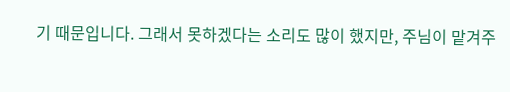기 때문입니다. 그래서 못하겠다는 소리도 많이 했지만, 주님이 맡겨주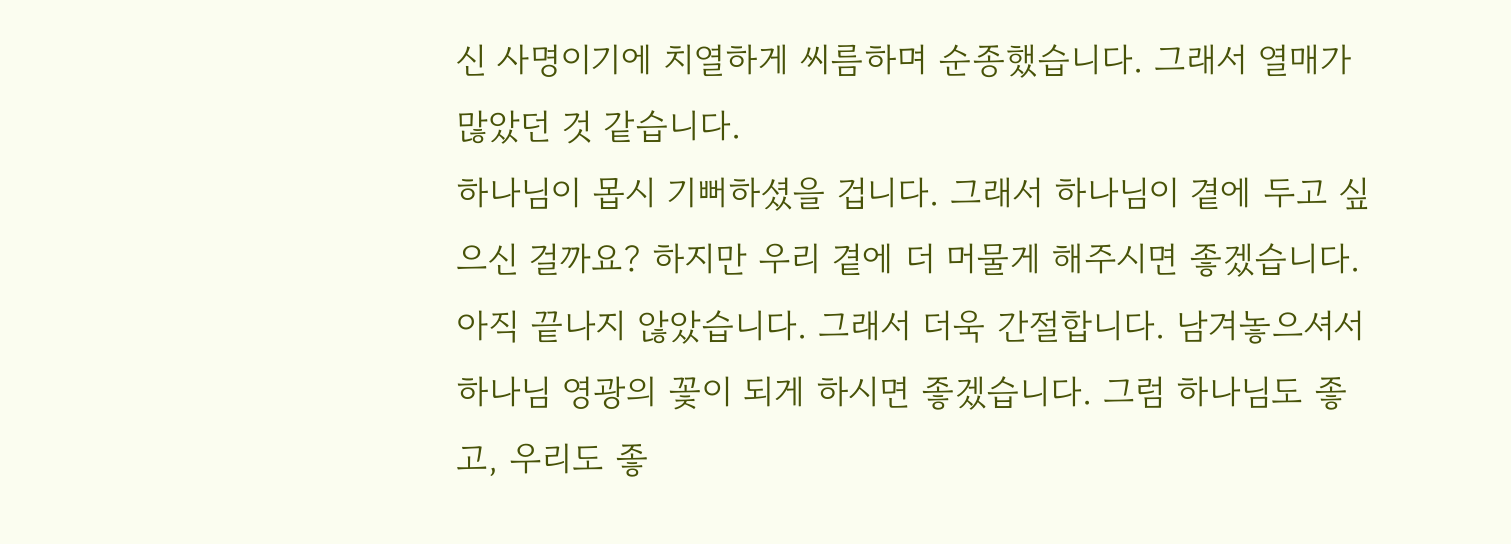신 사명이기에 치열하게 씨름하며 순종했습니다. 그래서 열매가 많았던 것 같습니다.
하나님이 몹시 기뻐하셨을 겁니다. 그래서 하나님이 곁에 두고 싶으신 걸까요? 하지만 우리 곁에 더 머물게 해주시면 좋겠습니다. 아직 끝나지 않았습니다. 그래서 더욱 간절합니다. 남겨놓으셔서 하나님 영광의 꽃이 되게 하시면 좋겠습니다. 그럼 하나님도 좋고, 우리도 좋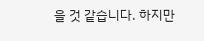을 것 같습니다. 하지만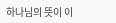하나님의 뜻이 이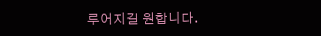루어지길 원합니다.